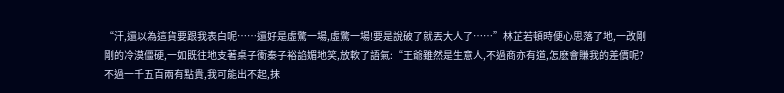“汗,還以為這貨要跟我表白呢……還好是虛驚一場,虛驚一場!要是說破了就丟大人了……”林芷若頓時便心思落了地,一改剛剛的冷漠僵硬,一如既往地支著桌子衝秦子裕諂媚地笑,放軟了語氣:“王爺雖然是生意人,不過商亦有道,怎麽會賺我的差價呢?不過一千五百兩有點貴,我可能出不起,抹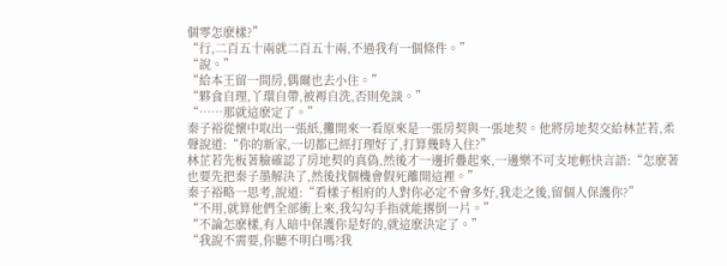個零怎麽樣?”
“行,二百五十兩就二百五十兩,不過我有一個條件。”
“說。”
“給本王留一間房,偶爾也去小住。”
“夥食自理,丫環自帶,被褥自洗,否則免談。”
“……那就這麽定了。”
秦子裕從懷中取出一張紙,攤開來一看原來是一張房契與一張地契。他將房地契交給林芷若,柔聲說道:“你的新家,一切都已經打理好了,打算幾時入住?”
林芷若先板著臉確認了房地契的真偽,然後才一邊折疊起來,一邊樂不可支地輕快言語:“怎麽著也要先把秦子墨解決了,然後找個機會假死離開這裡。”
秦子裕略一思考,說道:“看樣子相府的人對你必定不會多好,我走之後,留個人保護你?”
“不用,就算他們全部衝上來,我勾勾手指就能撂倒一片。”
“不論怎麽樣,有人暗中保護你是好的,就這麽決定了。”
“我說不需要,你聽不明白嗎?我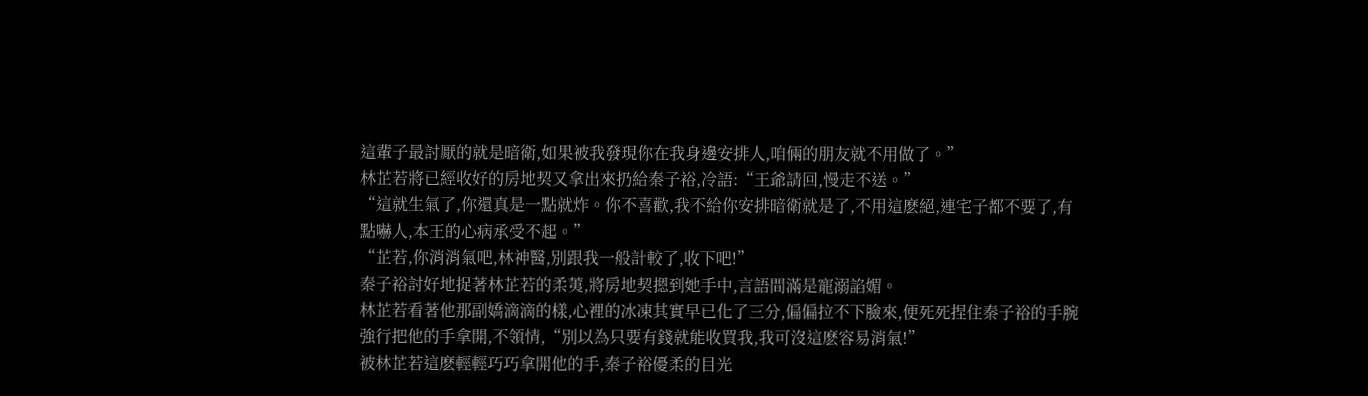這輩子最討厭的就是暗衛,如果被我發現你在我身邊安排人,咱倆的朋友就不用做了。”
林芷若將已經收好的房地契又拿出來扔給秦子裕,冷語:“王爺請回,慢走不送。”
“這就生氣了,你還真是一點就炸。你不喜歡,我不給你安排暗衛就是了,不用這麽絕,連宅子都不要了,有點嚇人,本王的心病承受不起。”
“芷若,你消消氣吧,林神醫,別跟我一般計較了,收下吧!”
秦子裕討好地捉著林芷若的柔荑,將房地契摁到她手中,言語間滿是寵溺諂媚。
林芷若看著他那副嬌滴滴的樣,心裡的冰凍其實早已化了三分,偏偏拉不下臉來,便死死捏住秦子裕的手腕強行把他的手拿開,不領情,“別以為只要有錢就能收買我,我可沒這麽容易消氣!”
被林芷若這麽輕輕巧巧拿開他的手,秦子裕優柔的目光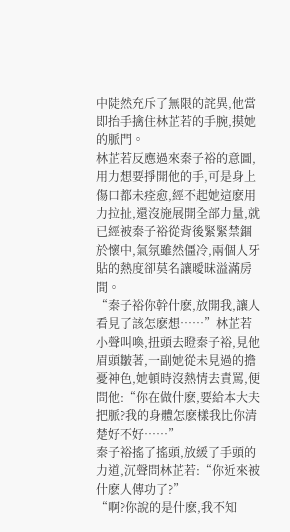中陡然充斥了無限的詫異,他當即抬手擒住林芷若的手腕,摸她的脈門。
林芷若反應過來秦子裕的意圖,用力想要掙開他的手,可是身上傷口都未痊愈,經不起她這麽用力拉扯,還沒施展開全部力量,就已經被秦子裕從背後緊緊禁錮於懷中,氣氛雖然僵冷,兩個人牙貼的熱度卻莫名讓曖昧溢滿房間。
“秦子裕你幹什麽,放開我,讓人看見了該怎麽想……”林芷若小聲叫喚,扭頭去瞪秦子裕,見他眉頭皺著,一副她從未見過的擔憂神色,她頓時沒熱情去責罵,便問他:“你在做什麽,要給本大夫把脈?我的身體怎麽樣我比你清楚好不好……”
秦子裕搖了搖頭,放緩了手頭的力道,沉聲問林芷若:“你近來被什麽人傳功了?”
“啊?你說的是什麽,我不知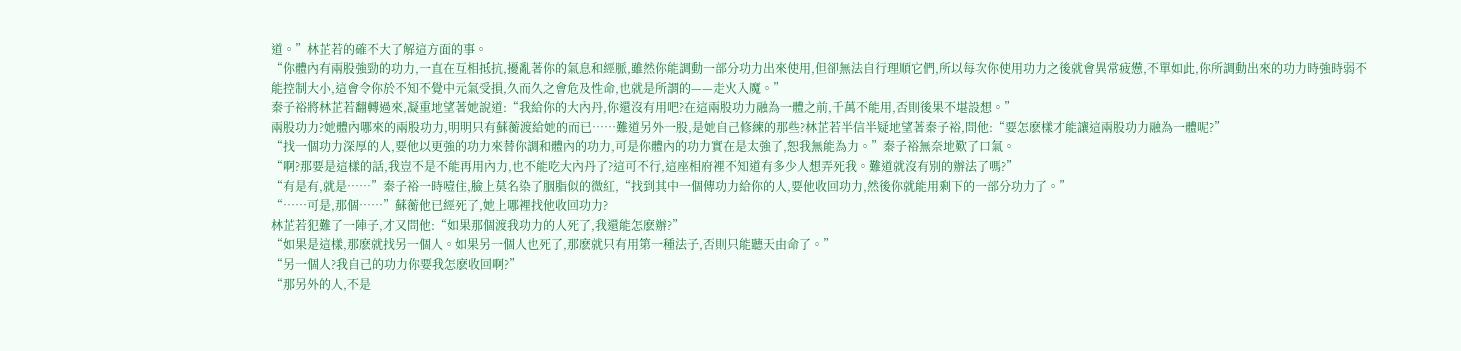道。”林芷若的確不大了解這方面的事。
“你體內有兩股強勁的功力,一直在互相抵抗,擾亂著你的氣息和經脈,雖然你能調動一部分功力出來使用,但卻無法自行理順它們,所以每次你使用功力之後就會異常疲憊,不單如此,你所調動出來的功力時強時弱不能控制大小,這會令你於不知不覺中元氣受損,久而久之會危及性命,也就是所謂的——走火入魔。”
秦子裕將林芷若翻轉過來,凝重地望著她說道:“我給你的大內丹,你還沒有用吧?在這兩股功力融為一體之前,千萬不能用,否則後果不堪設想。”
兩股功力?她體內哪來的兩股功力,明明只有蘇蘅渡給她的而已……難道另外一股,是她自己修練的那些?林芷若半信半疑地望著秦子裕,問他:“要怎麽樣才能讓這兩股功力融為一體呢?”
“找一個功力深厚的人,要他以更強的功力來替你調和體內的功力,可是你體內的功力實在是太強了,恕我無能為力。”秦子裕無奈地歎了口氣。
“啊?那要是這樣的話,我豈不是不能再用內力,也不能吃大內丹了?這可不行,這座相府裡不知道有多少人想弄死我。難道就沒有別的辦法了嗎?”
“有是有,就是……”秦子裕一時噎住,臉上莫名染了胭脂似的微紅,“找到其中一個傳功力給你的人,要他收回功力,然後你就能用剩下的一部分功力了。”
“……可是,那個……”蘇蘅他已經死了,她上哪裡找他收回功力?
林芷若犯難了一陣子,才又問他:“如果那個渡我功力的人死了,我還能怎麽辦?”
“如果是這樣,那麽就找另一個人。如果另一個人也死了,那麽就只有用第一種法子,否則只能聽天由命了。”
“另一個人?我自己的功力你要我怎麽收回啊?”
“那另外的人,不是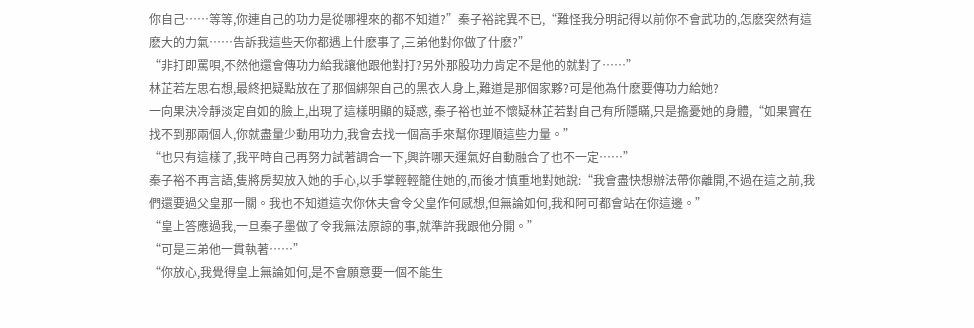你自己……等等,你連自己的功力是從哪裡來的都不知道?”秦子裕詫異不已,“難怪我分明記得以前你不會武功的,怎麽突然有這麽大的力氣……告訴我這些天你都遇上什麽事了,三弟他對你做了什麽?”
“非打即罵唄,不然他還會傳功力給我讓他跟他對打?另外那股功力肯定不是他的就對了……”
林芷若左思右想,最終把疑點放在了那個綁架自己的黑衣人身上,難道是那個家夥?可是他為什麽要傳功力給她?
一向果決冷靜淡定自如的臉上,出現了這樣明顯的疑惑, 秦子裕也並不懷疑林芷若對自己有所隱瞞,只是擔憂她的身體,“如果實在找不到那兩個人,你就盡量少動用功力,我會去找一個高手來幫你理順這些力量。”
“也只有這樣了,我平時自己再努力試著調合一下,興許哪天運氣好自動融合了也不一定……”
秦子裕不再言語,隻將房契放入她的手心,以手掌輕輕籠住她的,而後才慎重地對她說:“我會盡快想辦法帶你離開,不過在這之前,我們還要過父皇那一關。我也不知道這次你休夫會令父皇作何感想,但無論如何,我和阿可都會站在你這邊。”
“皇上答應過我,一旦秦子墨做了令我無法原諒的事,就準許我跟他分開。”
“可是三弟他一貫執著……”
“你放心,我覺得皇上無論如何,是不會願意要一個不能生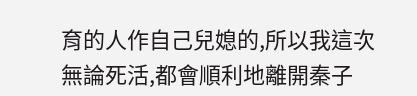育的人作自己兒媳的,所以我這次無論死活,都會順利地離開秦子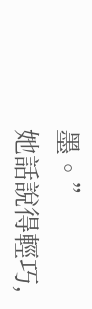墨。”
她話說得輕巧,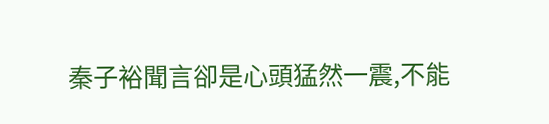秦子裕聞言卻是心頭猛然一震,不能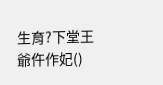生育?下堂王爺仵作妃()